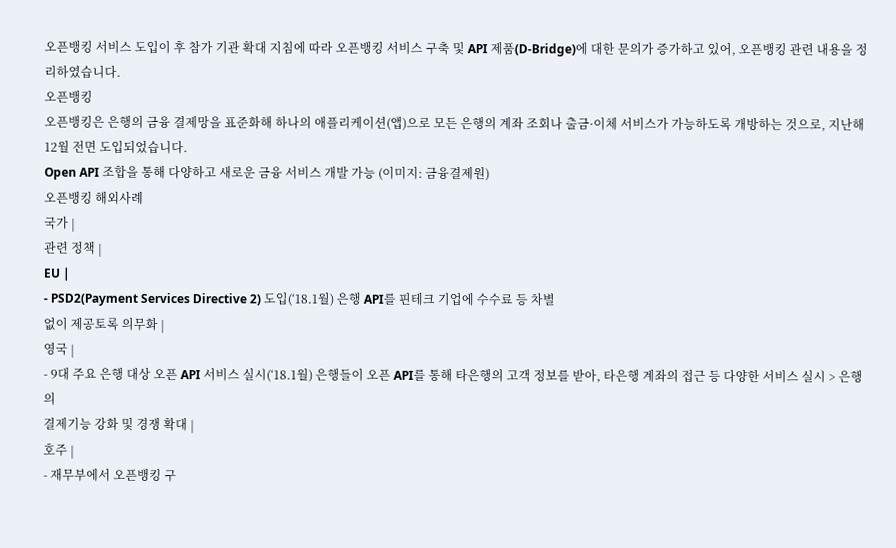오픈뱅킹 서비스 도입이 후 참가 기관 확대 지침에 따라 오픈뱅킹 서비스 구축 및 API 제품(D-Bridge)에 대한 문의가 증가하고 있어, 오픈뱅킹 관련 내용을 정리하였습니다.
오픈뱅킹
오픈뱅킹은 은행의 금융 결제망을 표준화해 하나의 애플리케이션(앱)으로 모든 은행의 계좌 조회나 출금·이체 서비스가 가능하도록 개방하는 것으로, 지난해 12월 전면 도입되었습니다.
Open API 조합을 통해 다양하고 새로운 금융 서비스 개발 가능 (이미지: 금융결제원)
오픈뱅킹 해외사례
국가 |
관련 정책 |
EU |
- PSD2(Payment Services Directive 2) 도입(‘18.1월) 은행 API를 핀테크 기업에 수수료 등 차별
없이 제공토록 의무화 |
영국 |
- 9대 주요 은행 대상 오픈 API 서비스 실시(‘18.1월) 은행들이 오픈 API를 통해 타은행의 고객 정보를 받아, 타은행 계좌의 접근 등 다양한 서비스 실시 > 은행의
결제기능 강화 및 경쟁 확대 |
호주 |
- 재무부에서 오픈뱅킹 구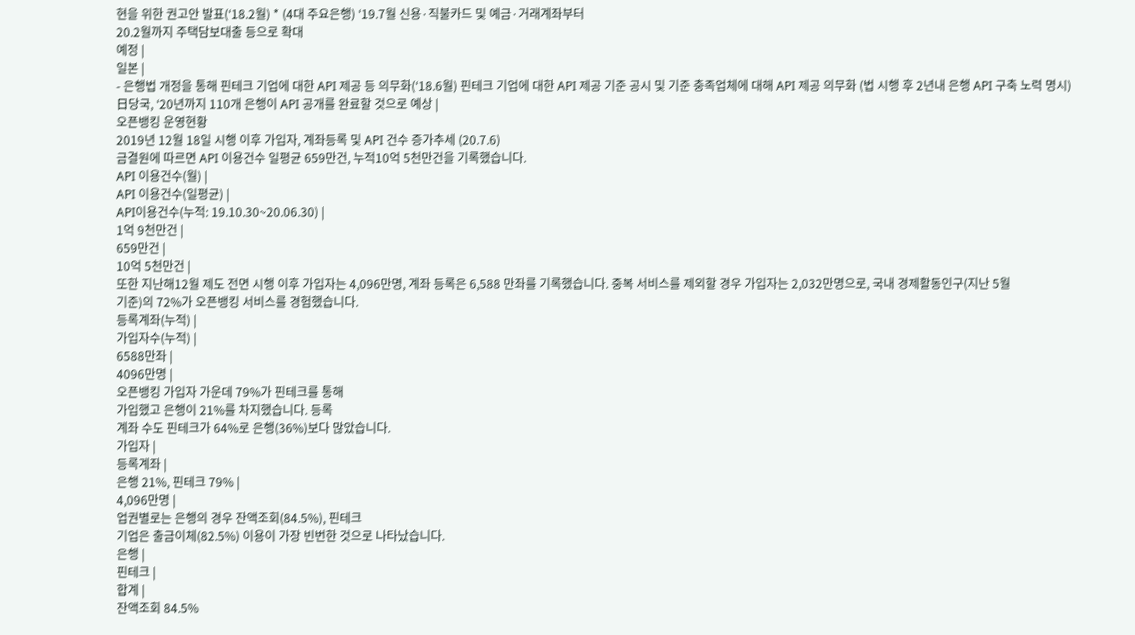현을 위한 권고안 발표(‘18.2월) * (4대 주요은행) ‘19.7월 신용·직불카드 및 예금·거래계좌부터
20.2월까지 주택담보대출 등으로 확대
예정 |
일본 |
- 은행법 개정을 통해 핀테크 기업에 대한 API 제공 등 의무화(‘18.6월) 핀테크 기업에 대한 API 제공 기준 공시 및 기준 충족업체에 대해 API 제공 의무화 (법 시행 후 2년내 은행 API 구축 노력 명시) 日당국, ‘20년까지 110개 은행이 API 공개를 완료할 것으로 예상 |
오픈뱅킹 운영현황
2019년 12월 18일 시행 이후 가입자, 계좌등록 및 API 건수 증가추세 (20.7.6)
금결원에 따르면 API 이용건수 일평균 659만건, 누적10억 5천만건을 기록했습니다.
API 이용건수(월) |
API 이용건수(일평균) |
API이용건수(누적: 19.10.30~20.06.30) |
1억 9천만건 |
659만건 |
10억 5천만건 |
또한 지난해12월 제도 전면 시행 이후 가입자는 4,096만명, 계좌 등록은 6,588 만좌를 기록했습니다. 중복 서비스를 제외할 경우 가입자는 2,032만명으로, 국내 경제활동인구(지난 5월
기준)의 72%가 오픈뱅킹 서비스를 경험했습니다.
등록계좌(누적) |
가입자수(누적) |
6588만좌 |
4096만명 |
오픈뱅킹 가입자 가운데 79%가 핀테크를 통해
가입했고 은행이 21%를 차지했습니다. 등록
계좌 수도 핀테크가 64%로 은행(36%)보다 많았습니다.
가입자 |
등록계좌 |
은행 21%, 핀테크 79% |
4,096만명 |
업권별로는 은행의 경우 잔액조회(84.5%), 핀테크
기업은 출금이체(82.5%) 이용이 가장 빈번한 것으로 나타났습니다.
은행 |
핀테크 |
합계 |
잔액조회 84.5%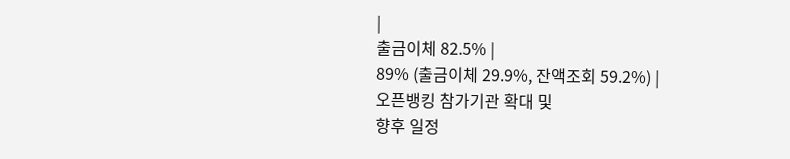|
출금이체 82.5% |
89% (출금이체 29.9%, 잔액조회 59.2%) |
오픈뱅킹 참가기관 확대 및
향후 일정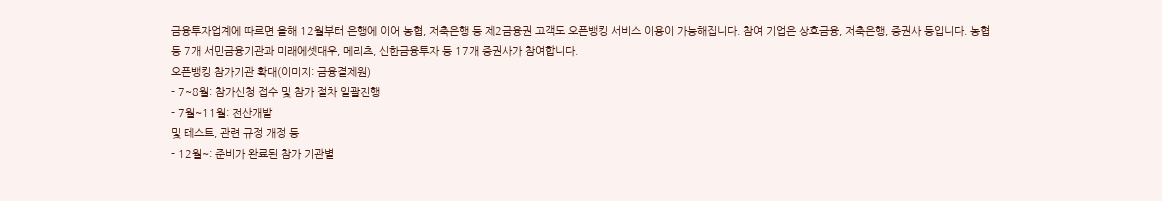금융투자업계에 따르면 올해 12월부터 은행에 이어 농협, 저축은행 등 제2금융권 고객도 오픈뱅킹 서비스 이용이 가능해집니다. 참여 기업은 상호금융, 저축은행, 증권사 등입니다. 농협 등 7개 서민금융기관과 미래에셋대우, 메리츠, 신한금융투자 등 17개 증권사가 참여합니다.
오픈뱅킹 참가기관 확대(이미지: 금융결제원)
- 7~8월: 참가신청 접수 및 참가 절차 일괄진행
- 7월~11월: 전산개발
및 테스트, 관련 규정 개정 등
- 12월~: 준비가 완료된 참가 기관별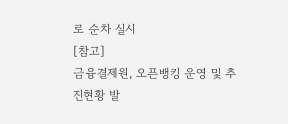로 순차 실시
[참고]
금융결제원, 오픈뱅킹 운영 및 추진현황 발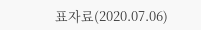표자료(2020.07.06)